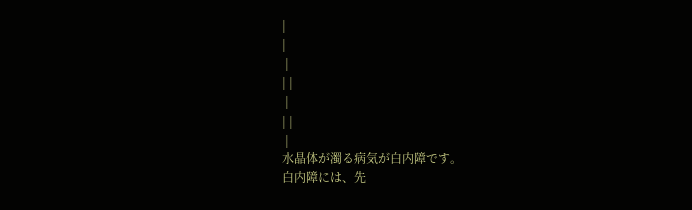|
|
 |
| |
 |
| |
 |
水晶体が濁る病気が白内障です。
白内障には、先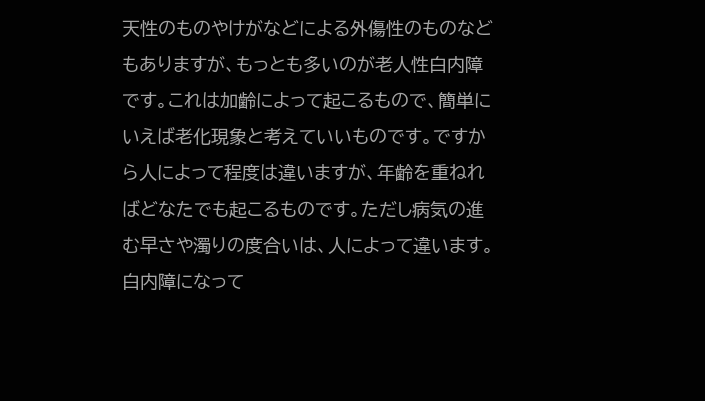天性のものやけがなどによる外傷性のものなどもありますが、もっとも多いのが老人性白内障です。これは加齢によって起こるもので、簡単にいえば老化現象と考えていいものです。ですから人によって程度は違いますが、年齢を重ねればどなたでも起こるものです。ただし病気の進む早さや濁りの度合いは、人によって違います。
白内障になって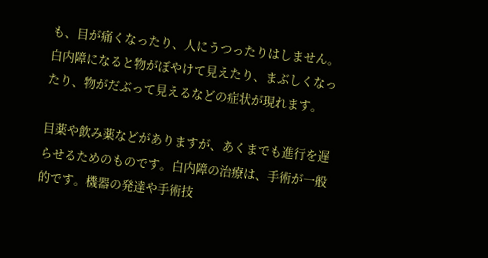も、目が痛くなったり、人にうつったりはしません。白内障になると物がぼやけて見えたり、まぶしくなったり、物がだぶって見えるなどの症状が現れます。

目薬や飲み薬などがありますが、あくまでも進行を遅らせるためのものです。白内障の治療は、手術が一般的です。機器の発達や手術技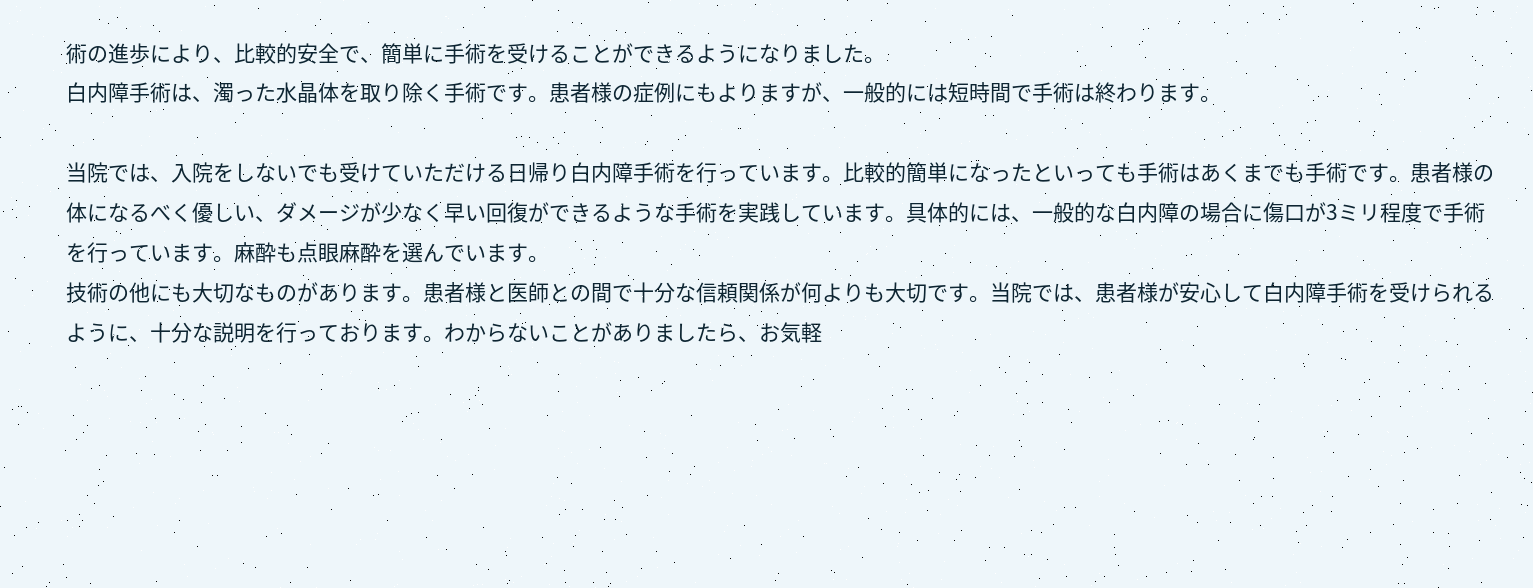術の進歩により、比較的安全で、簡単に手術を受けることができるようになりました。
白内障手術は、濁った水晶体を取り除く手術です。患者様の症例にもよりますが、一般的には短時間で手術は終わります。

当院では、入院をしないでも受けていただける日帰り白内障手術を行っています。比較的簡単になったといっても手術はあくまでも手術です。患者様の体になるべく優しい、ダメージが少なく早い回復ができるような手術を実践しています。具体的には、一般的な白内障の場合に傷口が3ミリ程度で手術を行っています。麻酔も点眼麻酔を選んでいます。
技術の他にも大切なものがあります。患者様と医師との間で十分な信頼関係が何よりも大切です。当院では、患者様が安心して白内障手術を受けられるように、十分な説明を行っております。わからないことがありましたら、お気軽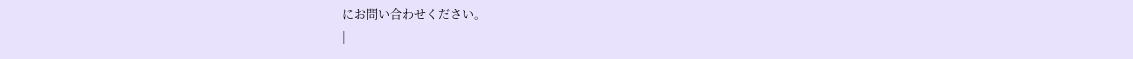にお問い合わせください。
|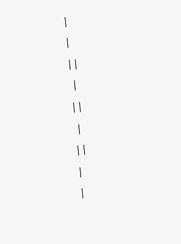|
|
| |
 |
| |
 |
| |
|
|